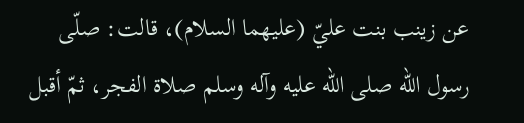عن زينب بنت عليّ (عليهما السلام)، قالت: صلّى رسول اللّه صلى الله عليه وآله وسلم صلاة الفجر، ثمّ أقبل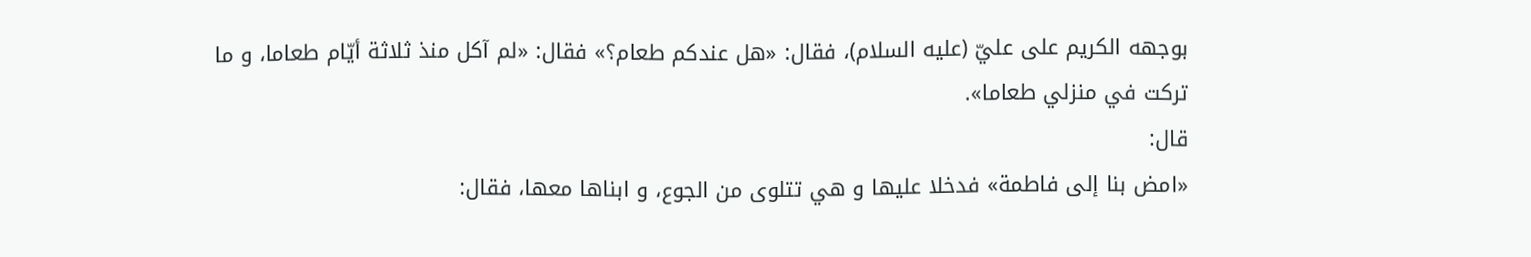بوجهه الكريم على عليّ (عليه السلام)، فقال: «هل عندكم طعام؟» فقال: «لم آكل منذ ثلاثة أيّام طعاما، و ما تركت في منزلي طعاما».
قال:
«امض بنا إلى فاطمة» فدخلا عليها و هي تتلوى من الجوع، و ابناها معها، فقال: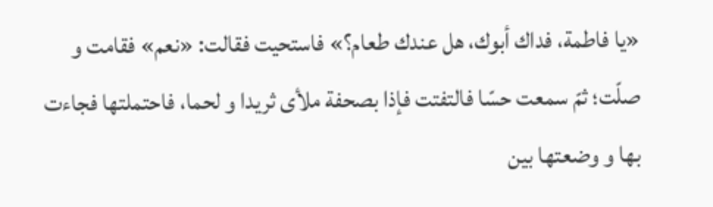«يا فاطمة، فداك أبوك، هل عندك طعام؟» فاستحيت فقالت: «نعم» فقامت و صلّت؛ ثمّ سمعت حسّا فالتفتت فإذا بصحفة ملأى ثريدا و لحما، فاحتملتها فجاءت بها و وضعتها بين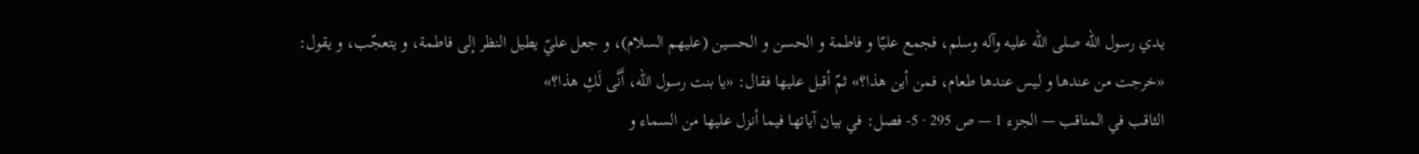يدي رسول اللّه صلى الله عليه وآله وسلم، فجمع عليّا و فاطمة و الحسن و الحسين (عليهم السلام)، و جعل عليّ يطيل النظر إلى فاطمة، و يتعجّب، و يقول: «خرجت من عندها و ليس عندها طعام، فمن أين هذا؟» ثمّ أقبل عليها فقال: «يا بنت رسول اللّه، أَنَّى لَكِ هذا؟»
الثاقب في المناقب — الجزء 1 — ص 295 · 5- فصل: في بيان آياتها فيما أنزل عليها من السماء و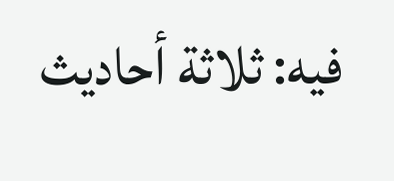فيه: ثلاثة أحاديث